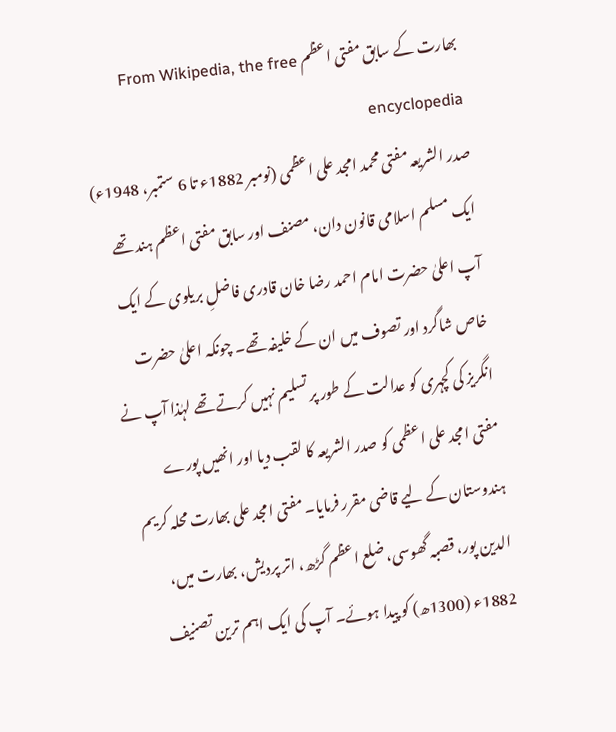بھارت کے سابق مفتی اعظم From Wikipedia, the free encyclopedia
صدر الشريعہ مفتى محمد امجد على اعظمى (نومبر 1882ء تا 6 ستمبر، 1948ء) ایک مسلم اسلامی قانون دان، مصنف اور سابق مفتی اعظم ہند تھے آپ اعلیٰ حضرت امام احمد رضا خان قادری فاضلِ بریلوی کے ایک خاص شاگرد اور تصوف میں ان کے خلیفہ تھے۔ چونکہ اعلیٰ حضرت انگریز کی کچہری کو عدالت کے طور پر تسلیم نہیں کرتے تھے لہٰذا آپ نے مفتی امجد علی اعظمی کو صدر الشريعہ کا لقب دیا اور انھیں پورے ہندوستان کے لیے قاضی مقرر فرمایا۔ مفتی امجد علی بھارت محلہ کریم الدین پور، قصبہ گھوسی، ضلع اعظم گڑھ، اتر پردیش، بھارت میں، 1882ء (1300ھ) کو پیدا ہوئے۔ آپ کی ایک اہم ترین تصنیف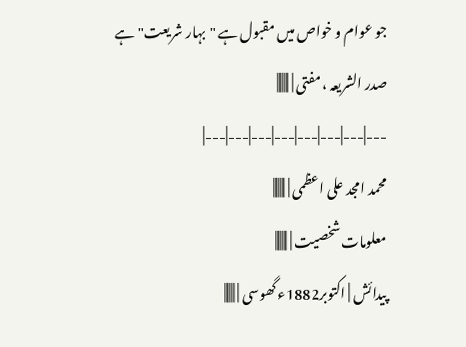جو عوام و خواص میں مقبول ہے "بہار شریعت" ہے
صدر الشریعہ ،مفتی | |||||||
---|---|---|---|---|---|---|---|
محمد امجد علی اعظمی | |||||||
معلومات شخصیت | |||||||
پیدائش | اکتوبر1882ء گھوسی | ||||||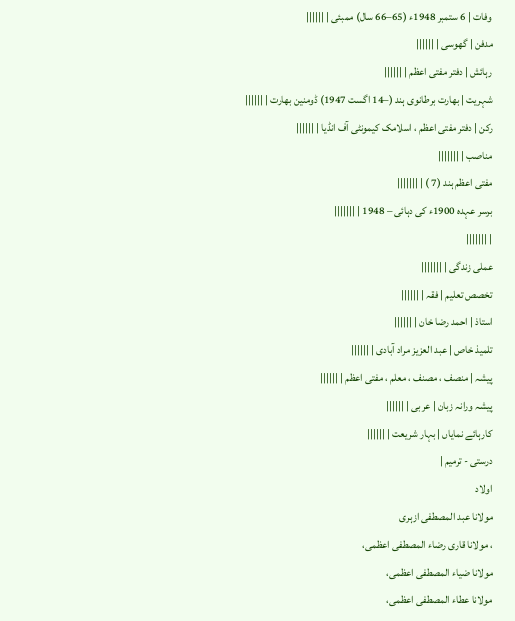وفات | 6 ستمبر 1948ء (65–66 سال) ممبئی | ||||||
مدفن | گھوسی | ||||||
رہائش | دفتر مفتی اعظم | ||||||
شہریت | بھارت برطانوی ہند (–14 اگست 1947) ڈومنین بھارت | ||||||
رکن | دفتر مفتی اعظم ، اسلامک کیمونٹی آف انڈیا | ||||||
مناصب | |||||||
مفتی اعظم ہند (7 ) | |||||||
برسر عہدہ 1900ء کی دہائی – 1948 | |||||||
| |||||||
عملی زندگی | |||||||
تخصص تعلیم | فقہ | ||||||
استاذ | احمد رضا خان | ||||||
تلمیذ خاص | عبد العزیز مراد آبادی | ||||||
پیشہ | منصف ، مصنف ، معلم ، مفتی اعظم | ||||||
پیشہ ورانہ زبان | عربی | ||||||
کارہائے نمایاں | بہار شریعت | ||||||
درستی - ترمیم |
اولاد
مولانا عبد المصطفی ازہری
، مولانا قاری رضاء المصطفی اعظمی،
مولانا ضیاء المصطفی اعظمی،
مولانا عطاء المصطفی اعظمی،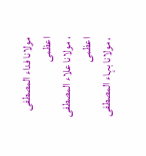مولانا فداء المصطفی اعظمی
، مولانا علاء المصطفی اعظمی
، مولانا بہاء المصطفی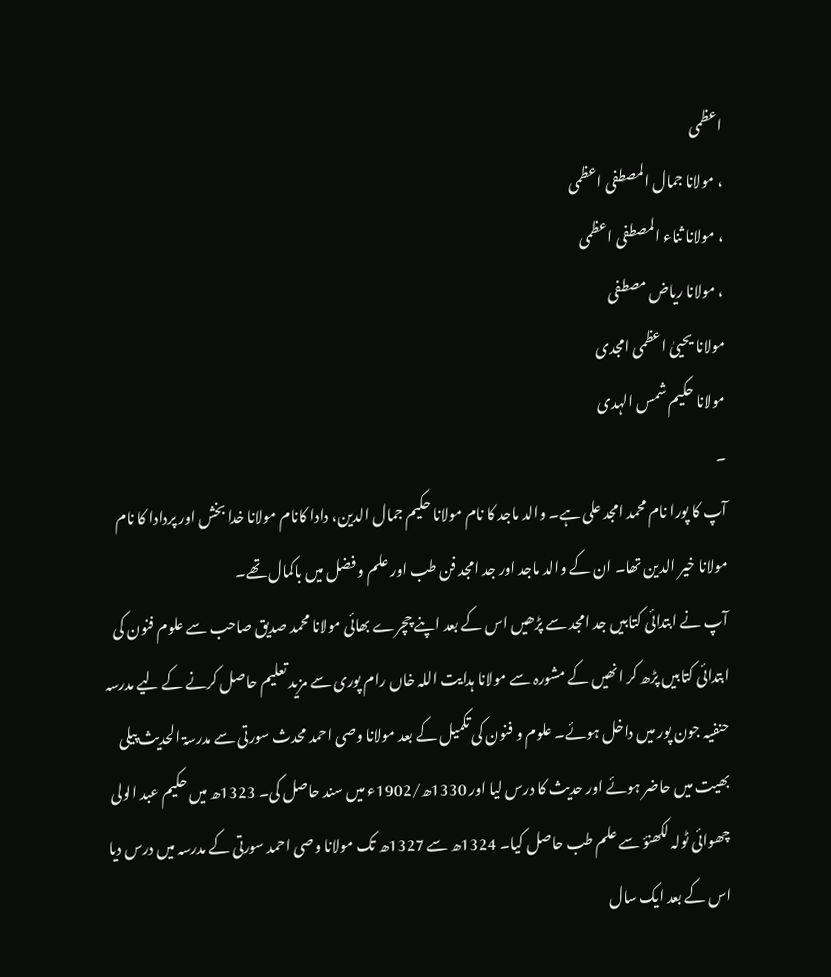اعظمی
، مولانا جمال المصطفی اعظمی
، مولانا ثناء المصطفی اعظمی
، مولانا ریاض مصطفی
مولانا یحییٰ اعظمی امجدی
مولانا حکیم شمس الہدی
۔
آپ کا پورا نام محمد امجد علی ہے۔ والد ماجد کا نام مولانا حکیم جمال الدین، دادا کانام مولانا خدا بخش اور پردادا کا نام مولانا خیر الدین تھا۔ ان کے والد ماجد اور جد امجد فن طب اور علم و فضل میں باکمال تھے۔
آپ نے ابتدائی کتابیں جد امجد سے پڑھیں اس کے بعد اپنے چچرے بھائی مولانا محمد صدیق صاحب سے علوم فنون کی ابتدائی کتابیں پڑھ کر انھیں کے مشورہ سے مولانا ہدایت اللہ خاں رام پوری سے مزید تعلیم حاصل کرنے کے لیے مدرسہ حنفیہ جون پور میں داخل ہوئے۔ علوم و فنون کی تکمیل کے بعد مولانا وصی احمد محدث سورتی سے مدرسۃ الحدیث پیلی بھیت میں حاضر ہوئے اور حدیث کا درس لیا اور 1330ھ/1902ء میں سند حاصل کی۔ 1323ھ میں حکیم عبد الولی چھوائی ٹولہ لکھنؤ سے علم طب حاصل کیا۔ 1324ھ سے 1327ھ تک مولانا وصی احمد سورتی کے مدرسہ میں درس دیا اس کے بعد ایک سال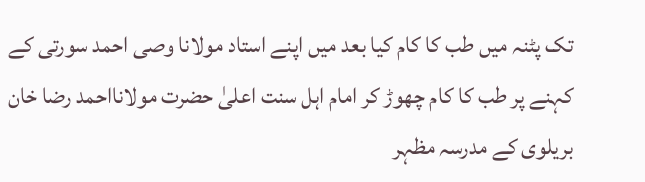تک پٹنہ میں طب کا کام کیا بعد میں اپنے استاد مولانا وصی احمد سورتی کے کہنے پر طب کا کام چھوڑ کر امام اہل سنت اعلیٰ حضرت مولانااحمد رضا خان بریلوی کے مدرسہ مظہر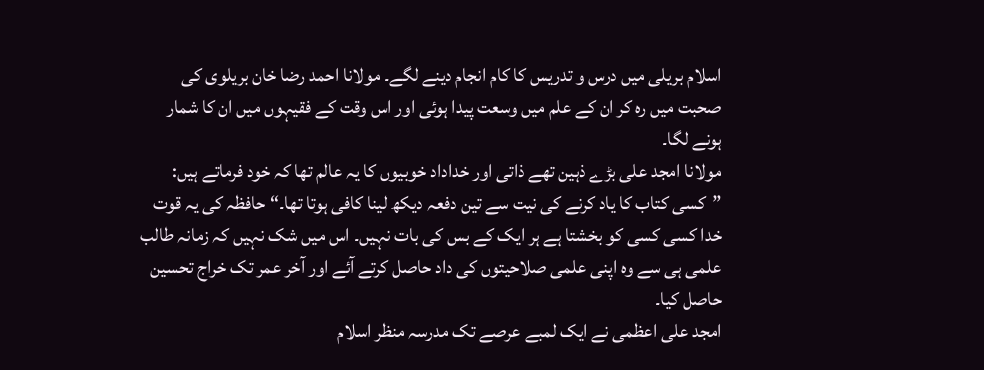اسلام بریلی میں درس و تدریس کا کام انجام دینے لگے۔ مولانا احمد رضا خان بریلوی کی صحبت میں رہ کر ان کے علم میں وسعت پیدا ہوئی اور اس وقت کے فقیہوں میں ان کا شمار ہونے لگا۔
مولانا امجد علی بڑے ذہین تھے ذاتی اور خداداد خوبیوں کا یہ عالم تھا کہ خود فرماتے ہیں: ”کسی کتاب کا یاد کرنے کی نیت سے تین دفعہ دیکھ لینا کافی ہوتا تھا۔“ حافظہ کی یہ قوت خدا کسی کسی کو بخشتا ہے ہر ایک کے بس کی بات نہیں۔ اس میں شک نہیں کہ زمانہ طالب علمی ہی سے وہ اپنی علمی صلاحیتوں کی داد حاصل کرتے آئے اور آخر عمر تک خراج تحسین حاصل کیا۔
امجد علی اعظمی نے ایک لمبے عرصے تک مدرسہ منظر اسلام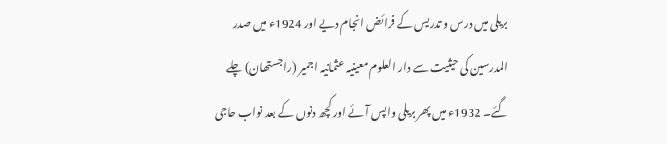بریلی میں درس و تدریس کے فرائض انجام دیے اور 1924ء میں صدر المدرسین کی حیثیت سے دار العلوم معینیہ عثمانیہ اجمیر (راجستھان) چلے گئے۔ 1932ء میں پھر بریلی واپس آئے اور کچھ دنوں کے بعد نواب حاجی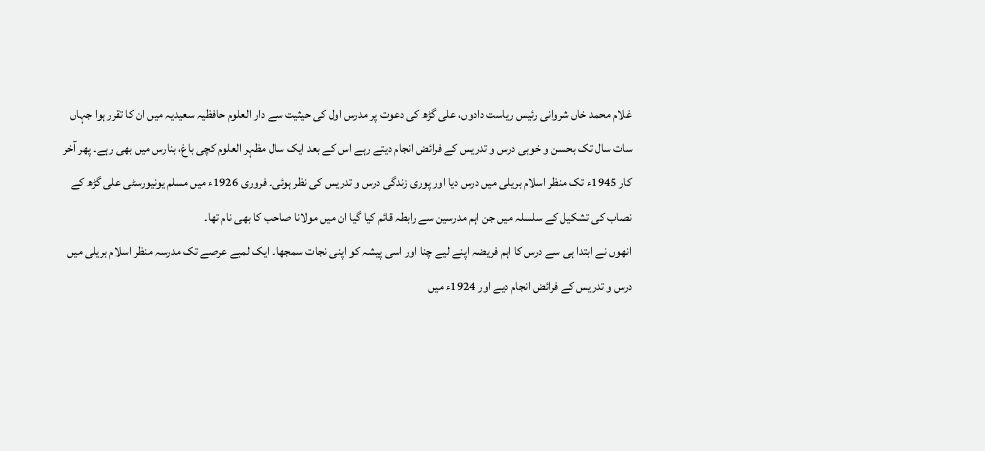غلام محمد خاں شروانی رئیس ریاست دادوں، علی گڑھ کی دعوت پر مدرس اول کی حیثیت سے دار العلوم حافظیہ سعیدیہ میں ان کا تقرر ہوا جہاں سات سال تک بحسن و خوبی درس و تدریس کے فرائض انجام دیتے رہے اس کے بعد ایک سال مظہر العلوم کچی باغ، بنارس میں بھی رہے۔ پھر آخر کار 1945ء تک منظر اسلام بریلی میں درس دیا اور پوری زندگی درس و تدریس کی نظر ہوئی۔ فروری 1926ء میں مسلم یونیورسٹی علی گڑھ کے نصاب کی تشکیل کے سلسلہ میں جن اہم مدرسین سے رابطہ قائم کیا گیا ان میں مولانا صاحب کا بھی نام تھا۔
انھوں نے ابتدا ہی سے درس کا اہم فریضہ اپنے لیے چنا اور اسی پیشہ کو اپنی نجات سمجھا۔ ایک لمبے عرصے تک مدرسہ منظر اسلام بریلی میں درس و تدریس کے فرائض انجام دیے اور 1924ء میں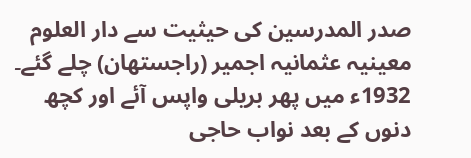صدر المدرسین کی حیثیت سے دار العلوم معینیہ عثمانیہ اجمیر (راجستھان) چلے گئے۔ 1932ء میں پھر بریلی واپس آئے اور کچھ دنوں کے بعد نواب حاجی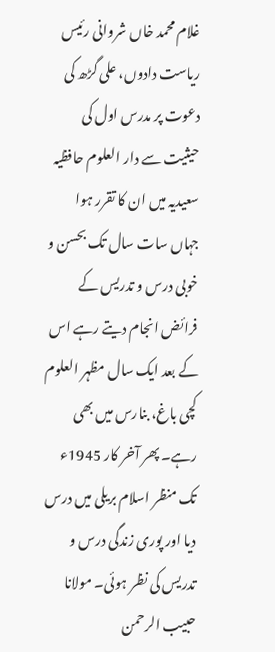غلام محمد خاں شروانی رئیس ریاست دادوں، علی گڑھ کی دعوت پر مدرس اول کی حیثیت سے دار العلوم حافظیہ سعیدیہ میں ان کا تقرر ہوا جہاں سات سال تک بحسن و خوبی درس و تدریس کے فرائض انجام دیتے رہے اس کے بعد ایک سال مظہر العلوم کچی باغ، بنارس میں بھی رہے۔ پھر آخر کار 1945ء تک منظر اسلام بریلی میں درس دیا اور پوری زندگی درس و تدریس کی نظر ہوئی۔ مولانا حبیب الرحمن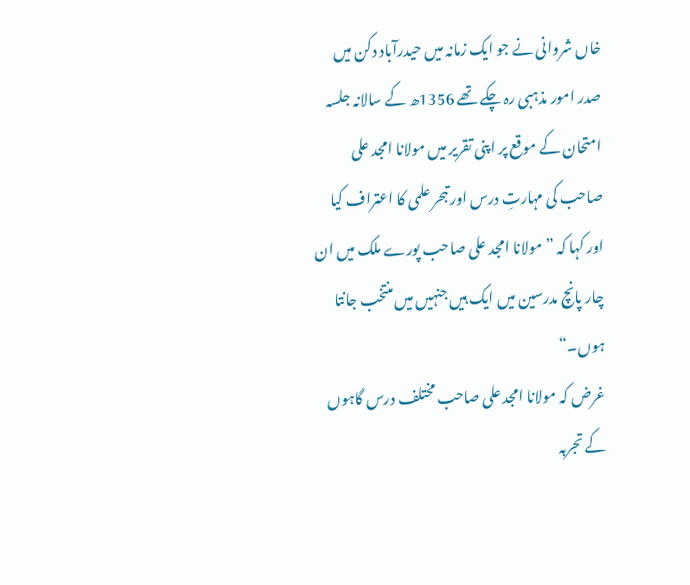خاں شروانی نے جو ایک زمانہ میں حیدرآباد دکن میں صدر امور مذہبی رہ چکے تھے 1356ھ کے سالانہ جلسہ امتحان کے موقع پر اپنی تقریر میں مولانا امجد علی صاحب کی مہارتِ درس اور تبحر علمی کا اعتراف کیا اور کہا کہ ”مولانا امجد علی صاحب پورے ملک میں ان چار پانچ مدرسین میں ایک ہیں جنہیں میں منتخب جانتا ہوں۔“
غرض کہ مولانا امجد علی صاحب مختلف درس گاہوں کے تجربہ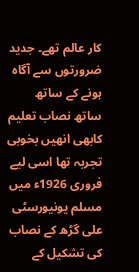کار عالم تھے۔ جدید ضرورتوں سے آگاہ ہونے کے ساتھ ساتھ نصاب تعلیم کابھی انھیں بخوبی تجربہ تھا اسی لیے فروری 1926ء میں مسلم یونیورسٹی علی گڑھ کے نصاب کی تشکیل کے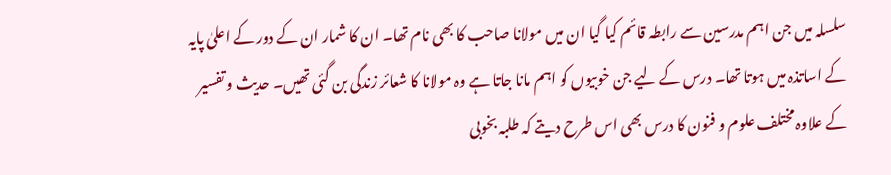سلسلہ میں جن اہم مدرسین سے رابطہ قائم کیا گیا ان میں مولانا صاحب کا بھی نام تھا۔ ان کا شمار ان کے دور کے اعلیٰ پایہ کے اساتذہ میں ہوتا تھا۔ درس کے لیے جن خوبیوں کو اہم مانا جاتا ہے وہ مولانا کا شعائر زندگی بن گئی تھیں۔ حدیث و تفسیر کے علاوہ مختلف علوم و فنون کا درس بھی اس طرح دیتے کہ طلبہ بخوبی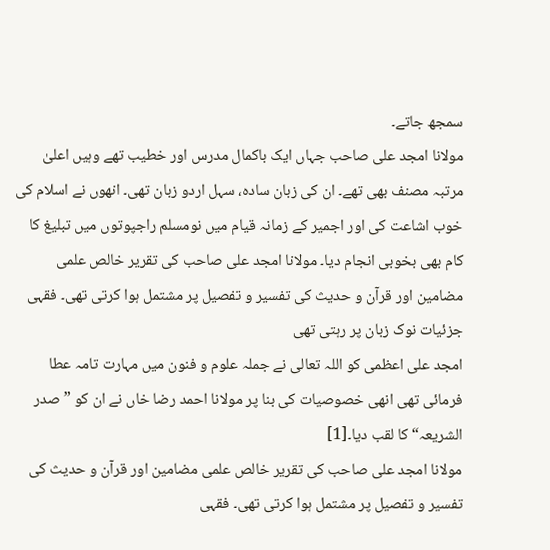سمجھ جاتے۔
مولانا امجد علی صاحب جہاں ایک باکمال مدرس اور خطیب تھے وہیں اعلیٰ مرتبہ مصنف بھی تھے۔ ان کی زبان سادہ، سہل اردو زبان تھی۔ انھوں نے اسلام کی خوب اشاعت کی اور اجمیر کے زمانہ قیام میں نومسلم راجپوتوں میں تبلیغ کا کام بھی بخوبی انجام دیا۔ مولانا امجد علی صاحب کی تقریر خالص علمی مضامین اور قرآن و حدیث کی تفسیر و تفصیل پر مشتمل ہوا کرتی تھی۔ فقہی جزئیات نوک زبان پر رہتی تھی
امجد علی اعظمی کو اللہ تعالی نے جملہ علوم و فنون میں مہارت تامہ عطا فرمائی تھی انھی خصوصیات کی بنا پر مولانا احمد رضا خاں نے ان کو ”صدر الشریعہ“ کا لقب دیا۔[1]
مولانا امجد علی صاحب کی تقریر خالص علمی مضامین اور قرآن و حدیث کی تفسیر و تفصیل پر مشتمل ہوا کرتی تھی۔ فقہی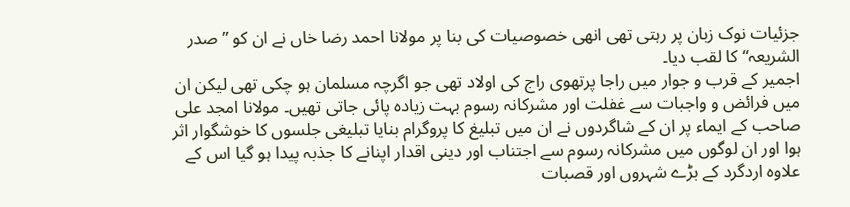جزئیات نوک زبان پر رہتی تھی انھی خصوصیات کی بنا پر مولانا احمد رضا خاں نے ان کو ”صدر الشریعہ“ کا لقب دیا۔
اجمیر کے قرب و جوار میں راجا پرتھوی راج کی اولاد تھی جو اگرچہ مسلمان ہو چکی تھی لیکن ان میں فرائض و واجبات سے غفلت اور مشرکانہ رسوم بہت زیادہ پائی جاتی تھیں۔ مولانا امجد علی صاحب کے ایماء پر ان کے شاگردوں نے ان میں تبلیغ کا پروگرام بنایا تبلیغی جلسوں کا خوشگوار اثر ہوا اور ان لوگوں میں مشرکانہ رسوم سے اجتناب اور دینی اقدار اپنانے کا جذبہ پیدا ہو گیا اس کے علاوہ اردگرد کے بڑے شہروں اور قصبات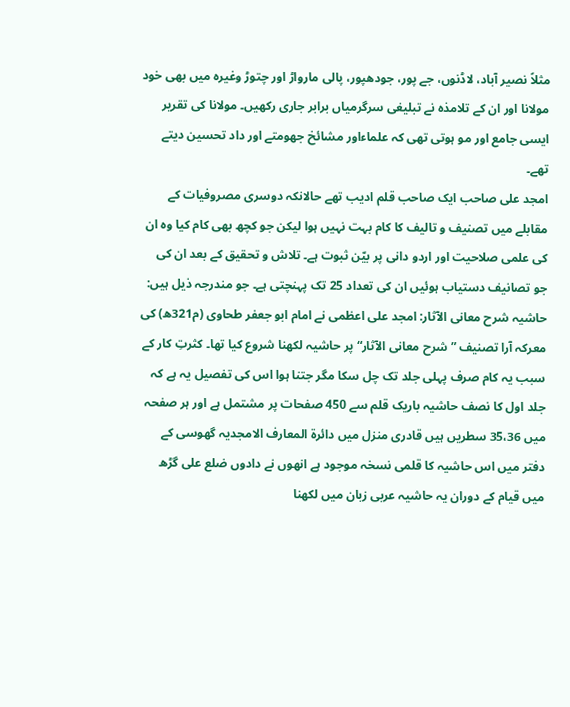مثلاً نصیر آباد، لاڈنوں، جے پور، جودھپور، پالی مارواڑ اور چتوڑ وغیرہ میں بھی خود مولانا اور ان کے تلامذہ نے تبلیغی سرگرمیاں برابر جاری رکھیں۔ مولانا کی تقریر ایسی جامع اور مو ہوتی تھی کہ علماءاور مشائخ جھومتے اور داد تحسین دیتے تھے۔
امجد علی صاحب ایک صاحب قلم ادیب تھے حالانکہ دوسری مصروفیات کے مقابلے میں تصنیف و تالیف کا کام بہت نہیں ہوا لیکن جو کچھ بھی کام کیا وہ ان کی علمی صلاحیت اور اردو دانی پر بیّن ثبوت ہے۔ تلاش و تحقیق کے بعد ان کی جو تصانیف دستیاب ہوئیں ان کی تعداد 25 تک پہنچتی ہے۔ جو مندرجہ ذیل ہیں:
حاشیہ شرح معانی الآثار: امجد علی اعظمی نے امام ابو جعفر طحاوی (م321ھ) کی معرکہ آرا تصنیف ”شرح معانی الآثار“ پر حاشیہ لکھنا شروع کیا تھا۔ کثرتِ کار کے سبب یہ کام صرف پہلی جلد تک چل سکا مگر جتنا ہوا اس کی تفصیل یہ ہے کہ جلد اول کا نصف حاشیہ باریک قلم سے 450 صفحات پر مشتمل ہے اور ہر صفحہ میں 35،36 سطریں ہیں قادری منزل میں دائرة المعارف الامجدیہ گھوسی کے دفتر میں اس حاشیہ کا قلمی نسخہ موجود ہے انھوں نے دادوں ضلع علی گڑھ میں قیام کے دوران یہ حاشیہ عربی زبان میں لکھنا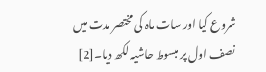شروع کیا اور سات ماہ کی مختصر مدت میں نصف اول پر مبسوط حاشیہ لکھ دیا۔[2]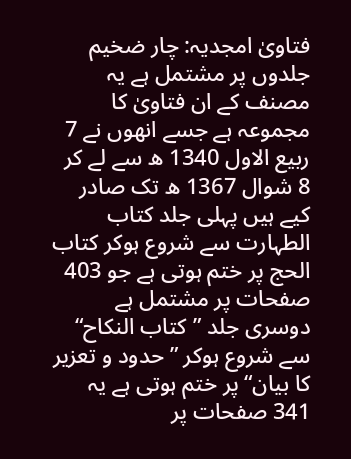فتاویٰ امجدیہ: چار ضخیم جلدوں پر مشتمل ہے یہ مصنف کے ان فتاویٰ کا مجموعہ ہے جسے انھوں نے 7 ربیع الاول 1340 ھ سے لے کر 8 شوال 1367 ھ تک صادر کیے ہیں پہلی جلد کتاب الطہارت سے شروع ہوکر کتاب الحج پر ختم ہوتی ہے جو 403 صفحات پر مشتمل ہے دوسری جلد ”کتاب النکاح“ سے شروع ہوکر ”حدود و تعزیر کا بیان“ پر ختم ہوتی ہے یہ 341 صفحات پر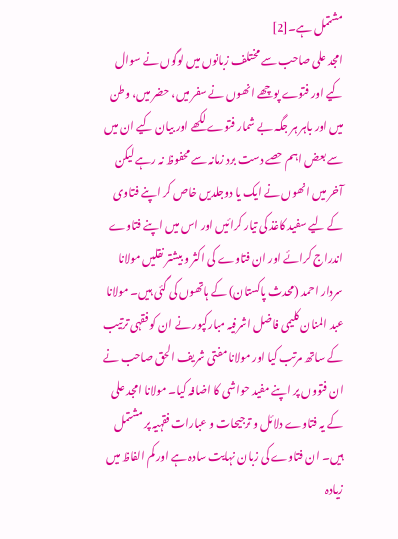مشتمل ہے۔[2]
امجد علی صاحب سے مختلف زبانوں میں لوگوں نے سوال کیے اور فتوے پوچھے انھوں نے سفر میں، حضر میں، وطن میں اور باہر ہر جگہ بے شمار فتوے لکھے اور بیان کیے ان میں سے بعض اہم حصے دست برد زمانہ سے محفوظ نہ رہے لیکن آخر میں انھوں نے ایک یا دوجلدیں خاص کر اپنے فتاوی کے لیے سفید کاغذ کی تیار کرائیں اور اس میں اپنے فتاوے اندراج کرائے اور ان فتاوے کی اکثر و بیشتر نقلیں مولانا سردار احمد (محدث پاکستان) کے ہاتھوں کی گئی ہیں۔ مولانا عبد المنان کلیمی فاضل اشرفیہ مبارکپور نے ان کو فقہی ترتیب کے ساتھ مرتب کیا اور مولانا مفتی شریف الحق صاحب نے ان فتووں پر اپنے مفید حواشی کا اضافہ کیا۔ مولانا امجد علی کے یہ فتاوے دلائل و ترجیحات و عبارات فقہیہ پر مشتمل ہیں۔ ان فتاوے کی زبان نہایت سادہ ہے اور کم الفاظ میں زیادہ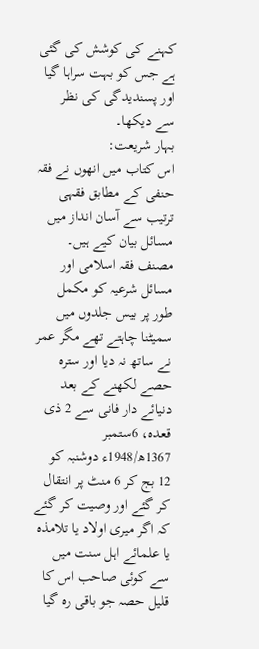کہنے کی کوشش کی گئی ہے جس کو بہت سراہا گیا اور پسندیدگی کی نظر سے دیکھا۔
بہار شریعت:
اس کتاب میں انھوں نے فقہ حنفی کے مطابق فقہی ترتیب سے آسان انداز میں مسائل بیان کیے ہیں۔ مصنف فقہ اسلامی اور مسائل شرعیہ کو مکمل طور پر بیس جلدوں میں سمیٹنا چاہتے تھے مگر عمر نے ساتھ نہ دیا اور سترہ حصے لکھنے کے بعد دنیائے دار فانی سے 2 ذی قعدہ، 6ستمبر 1367ھ/1948ء دوشنبہ کو 12 بج کر 6 منٹ پر انتقال کر گئے اور وصیت کر گئے کہ اگر میری اولاد یا تلامذہ یا علمائے اہل سنت میں سے کوئی صاحب اس کا قلیل حصہ جو باقی رہ گیا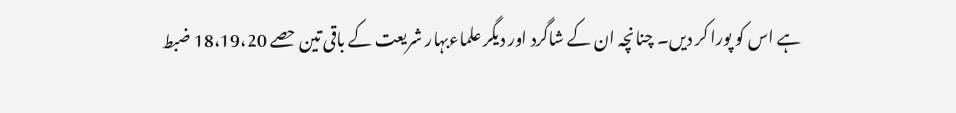ہے اس کو پورا کر دیں۔ چنانچہ ان کے شاگرد اور دیگر علماءبہار شریعت کے باقی تین حصے 18،19،20 ضبط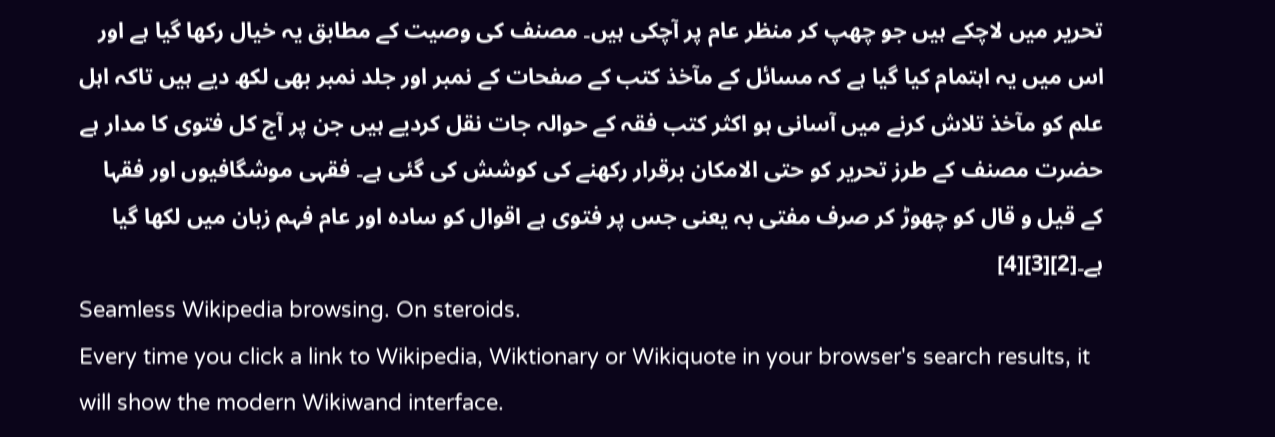تحریر میں لاچکے ہیں جو چھپ کر منظر عام پر آچکی ہیں۔ مصنف کی وصیت کے مطابق یہ خیال رکھا گیا ہے اور اس میں یہ اہتمام کیا گیا ہے کہ مسائل کے مآخذ کتب کے صفحات کے نمبر اور جلد نمبر بھی لکھ دیے ہیں تاکہ اہل علم کو مآخذ تلاش کرنے میں آسانی ہو اکثر کتب فقہ کے حوالہ جات نقل کردیے ہیں جن پر آج کل فتوی کا مدار ہے حضرت مصنف کے طرز تحریر کو حتی الامکان برقرار رکھنے کی کوشش کی گئی ہے۔ فقہی موشگافیوں اور فقہا کے قیل و قال کو چھوڑ کر صرف مفتی بہ یعنی جس پر فتوی ہے اقوال کو سادہ اور عام فہم زبان میں لکھا گیا ہے۔[2][3][4]
Seamless Wikipedia browsing. On steroids.
Every time you click a link to Wikipedia, Wiktionary or Wikiquote in your browser's search results, it will show the modern Wikiwand interface.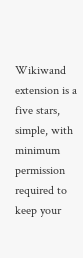Wikiwand extension is a five stars, simple, with minimum permission required to keep your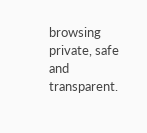browsing private, safe and transparent.